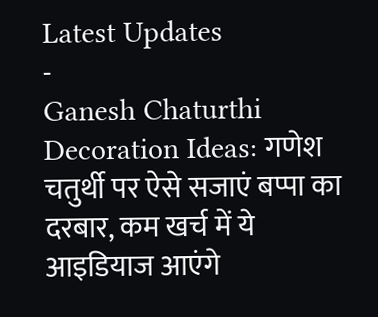Latest Updates
-
Ganesh Chaturthi Decoration Ideas: गणेश चतुर्थी पर ऐसे सजाएं बप्पा का दरबार, कम खर्च में ये आइडियाज आएंगे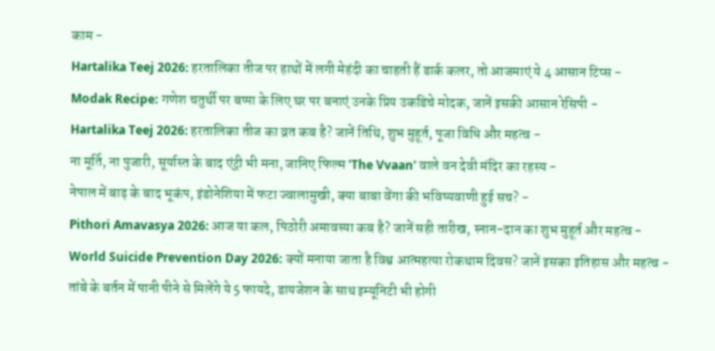काम -
Hartalika Teej 2026: हरतालिका तीज पर हाथों में लगी मेहंदी का चाहती हैं डार्क कलर, तो आजमाएं ये 4 आसान टिप्स -
Modak Recipe: गणेश चतुर्थी पर बप्पा के लिए घर पर बनाएं उनके प्रिय उकडिचे मोदक, जानें इसकी आसान रेसिपी -
Hartalika Teej 2026: हरतालिका तीज का व्रत कब है? जानें तिथि, शुभ मुहूर्त, पूजा विधि और महत्व -
ना मूर्ति, ना पुजारी, सूर्यास्त के बाद एंट्री भी मना, जानिए फिल्म 'The Vvaan' वाले वन देवी मंदिर का रहस्य -
नेपाल में बाढ़ के बाद भूकंप, इंडोनेशिया में फटा ज्वालामुखी, क्या बाबा वेंगा की भविष्यवाणी हुई सच? -
Pithori Amavasya 2026: आज या कल, पिठोरी अमावस्या कब है? जानें सही तारीख, स्नान-दान का शुभ मुहूर्त और महत्व -
World Suicide Prevention Day 2026: क्यों मनाया जाता है विश्व आत्महत्या रोकथाम दिवस? जानें इसका इतिहास और महत्व -
तांबे के बर्तन में पानी पीने से मिलेंगे ये 5 फायदे, डायजेशन के साथ इम्यूनिटी भी होगी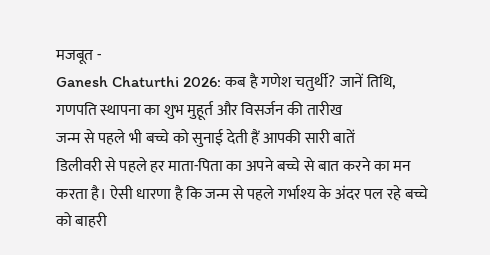मजबूत -
Ganesh Chaturthi 2026: कब है गणेश चतुर्थी? जानें तिथि, गणपति स्थापना का शुभ मुहूर्त और विसर्जन की तारीख
जन्म से पहले भी बच्चे को सुनाई देती हैं आपकी सारी बातें
डिलीवरी से पहले हर माता-पिता का अपने बच्चे से बात करने का मन करता है। ऐसी धारणा है कि जन्म से पहले गर्भाश्य के अंदर पल रहे बच्चे को बाहरी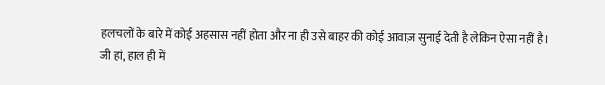हलचलों के बारे में कोई अहसास नहीं होता और ना ही उसे बाहर की कोई आवाज़ सुनाई देती है लेकिन ऐसा नहीं है।
जी हां, हाल ही में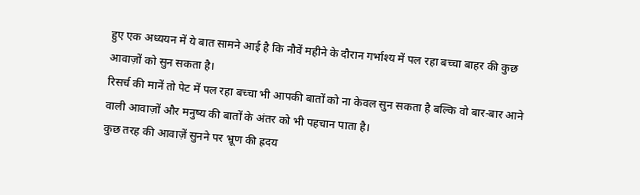हुए एक अध्ययन में ये बात सामने आई है कि नौवें महीने के दौरान गर्भाश्य में पल रहा बच्चा बाहर की कुछ आवाज़ों को सुन सकता है।
रिसर्च की मानें तो पेट में पल रहा बच्चा भी आपकी बातों को ना केवल सुन सकता है बल्कि वो बार-बार आने वाली आवाज़ों और मनुष्य की बातों के अंतर को भी पहचान पाता है।
कुछ तरह की आवाज़ें सुनने पर भ्रूण की ह्रदय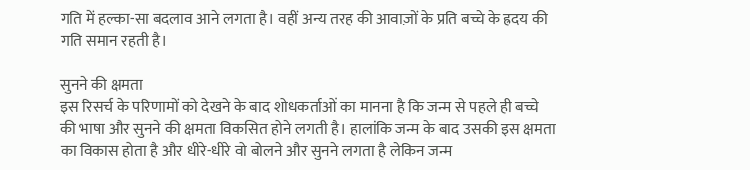गति में हल्का-सा बदलाव आने लगता है। वहीं अन्य तरह की आवाज़ों के प्रति बच्चे के ह्रदय की गति समान रहती है।

सुनने की क्षमता
इस रिसर्च के परिणामों को देखने के बाद शोधकर्ताओं का मानना है कि जन्म से पहले ही बच्चे की भाषा और सुनने की क्षमता विकसित होने लगती है। हालांकि जन्म के बाद उसकी इस क्षमता का विकास होता है और धीरे-धीरे वो बोलने और सुनने लगता है लेकिन जन्म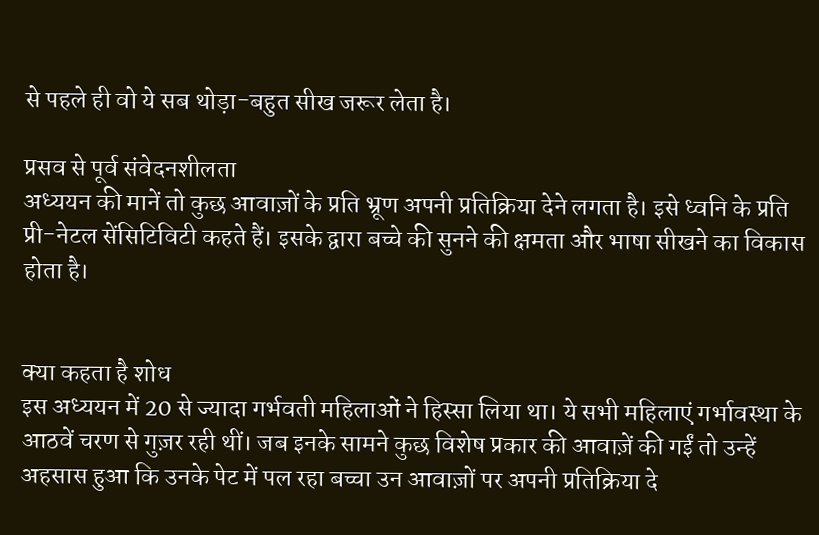से पहले ही वो ये सब थोड़ा-बहुत सीख जरूर लेता है।

प्रसव से पूर्व संवेदनशीलता
अध्ययन की मानें तो कुछ आवाज़ों के प्रति भ्रूण अपनी प्रतिक्रिया देने लगता है। इसे ध्वनि के प्रति प्री-नेटल सेंसिटिविटी कहते हैं। इसके द्वारा बच्चे की सुनने की क्षमता और भाषा सीखने का विकास होता है।


क्या कहता है शोध
इस अध्ययन में 20 से ज्यादा गर्भवती महिलाओं ने हिस्सा लिया था। ये सभी महिलाएं गर्भावस्था के आठवें चरण से गुज़र रही थीं। जब इनके सामने कुछ विशेष प्रकार की आवाज़ें की गईं तो उन्हें अहसास हुआ कि उनके पेट में पल रहा बच्चा उन आवाज़ों पर अपनी प्रतिक्रिया दे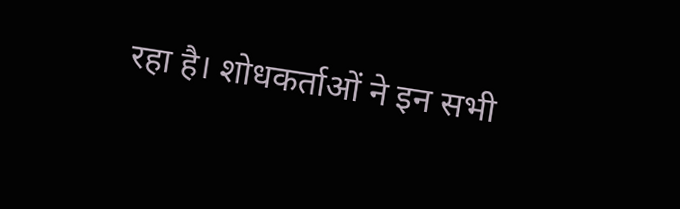रहा है। शोधकर्ताओं ने इन सभी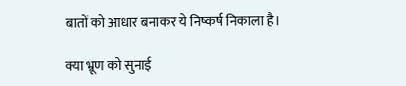बातों को आधार बनाकर ये निष्कर्ष निकाला है।

क्या भ्रूण को सुनाई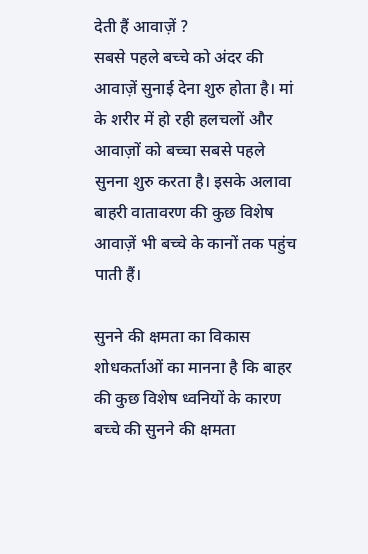देती हैं आवाज़ें ?
सबसे पहले बच्चे को अंदर की आवाज़ें सुनाई देना शुरु होता है। मां के शरीर में हो रही हलचलों और आवाज़ों को बच्चा सबसे पहले सुनना शुरु करता है। इसके अलावा बाहरी वातावरण की कुछ विशेष आवाज़ें भी बच्चे के कानों तक पहुंच पाती हैं।

सुनने की क्षमता का विकास
शोधकर्ताओं का मानना है कि बाहर की कुछ विशेष ध्वनियों के कारण बच्चे की सुनने की क्षमता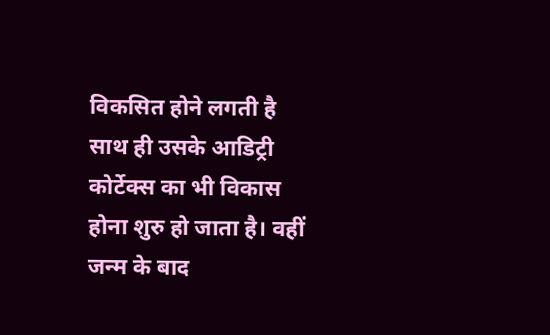विकसित होने लगती है साथ ही उसके आडिट्री कोर्टेक्स का भी विकास होना शुरु हो जाता है। वहीं जन्म के बाद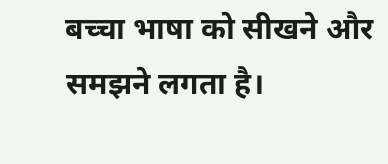बच्चा भाषा को सीखने और समझने लगता है।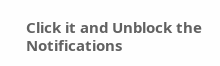Click it and Unblock the Notifications